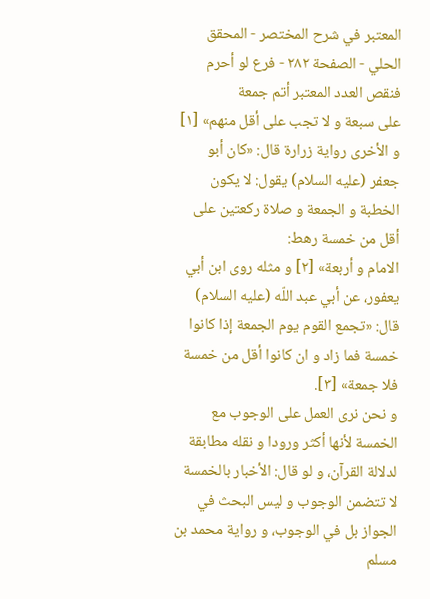المعتبر في شرح المختصر - المحقق الحلي - الصفحة ٢٨٢ - فرع لو أحرم فنقص العدد المعتبر أتم جمعة
على سبعة و لا تجب على أقل منهم» [١] و الأخرى رواية زرارة قال: «كان أبو جعفر (عليه السلام) يقول: لا يكون الخطبة و الجمعة و صلاة ركعتين على أقل من خمسة رهط:
الامام و أربعة» [٢] و مثله روى ابن أبي يعفور، عن أبي عبد اللّه (عليه السلام) قال: «تجمع القوم يوم الجمعة إذا كانوا خمسة فما زاد و ان كانوا أقل من خمسة فلا جمعة» [٣].
و نحن نرى العمل على الوجوب مع الخمسة لأنها أكثر ورودا و نقله مطابقة لدلالة القرآن، و لو قال: الأخبار بالخمسة لا تتضمن الوجوب و ليس البحث في الجواز بل في الوجوب، و رواية محمد بن مسلم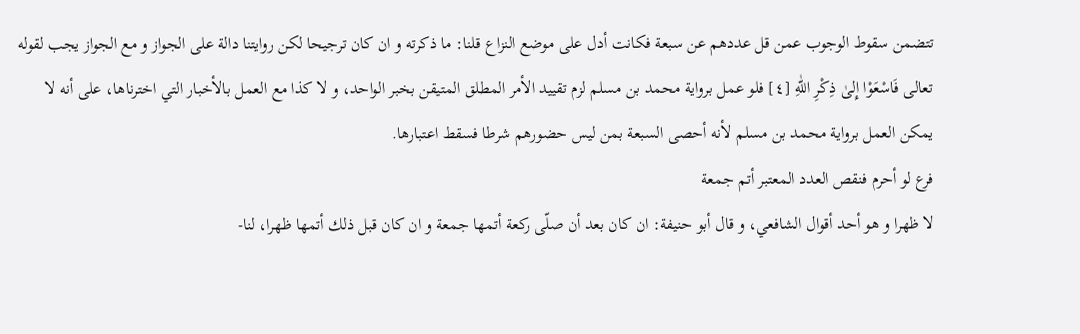تتضمن سقوط الوجوب عمن قل عددهم عن سبعة فكانت أدل على موضع النزاع قلنا: ما ذكرته و ان كان ترجيحا لكن روايتنا دالة على الجواز و مع الجواز يجب لقوله تعالى فَاسْعَوْا إِلىٰ ذِكْرِ اللّٰهِ [٤] فلو عمل برواية محمد بن مسلم لزم تقييد الأمر المطلق المتيقن بخبر الواحد، و لا كذا مع العمل بالأخبار التي اخترناها، على أنه لا يمكن العمل برواية محمد بن مسلم لأنه أحصى السبعة بمن ليس حضورهم شرطا فسقط اعتبارها.
فرع لو أحرم فنقص العدد المعتبر أتم جمعة
لا ظهرا و هو أحد أقوال الشافعي، و قال أبو حنيفة: ان كان بعد أن صلّى ركعة أتمها جمعة و ان كان قبل ذلك أتمها ظهرا، لنا-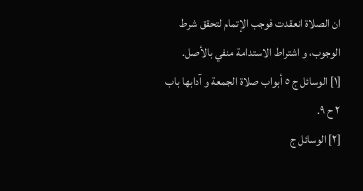ان الصلاة انعقدت فوجب الإتمام لتحقق شرط الوجوب، و اشتراط الاستدامة منفي بالأصل.
[١] الوسائل ج ٥ أبواب صلاة الجمعة و آدابها باب ٢ ح ٩.
[٢] الوسائل ج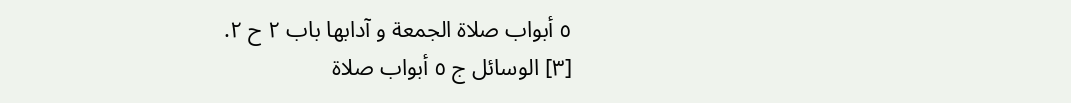٥ أبواب صلاة الجمعة و آدابها باب ٢ ح ٢.
[٣] الوسائل ج ٥ أبواب صلاة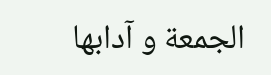الجمعة و آدابها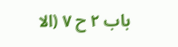باب ٢ ح ٧ (الا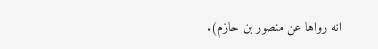انه رواها عن منصور بن حازم).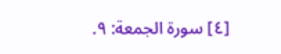[٤] سورة الجمعة: ٩.